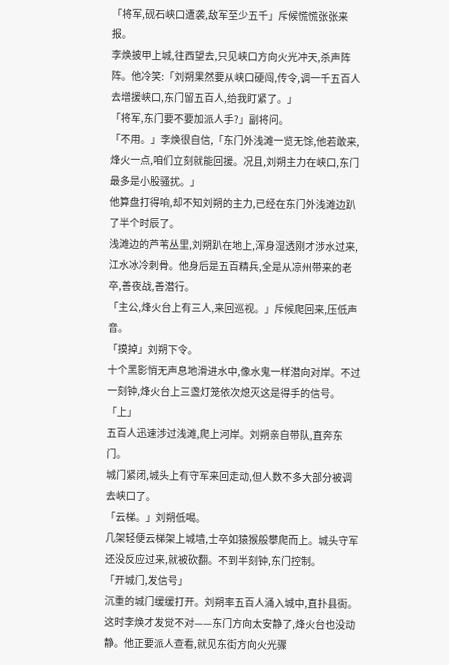「将军,砚石峡口遭袭,敌军至少五千」斥候慌慌张张来报。
李焕披甲上城,往西望去,只见峡口方向火光冲天,杀声阵阵。他冷笑:「刘朔果然要从峡口硬闯,传令,调一千五百人去增援峡口,东门留五百人,给我盯紧了。」
「将军,东门要不要加派人手?」副将问。
「不用。」李焕很自信,「东门外浅滩一览无馀,他若敢来,烽火一点,咱们立刻就能回援。况且,刘朔主力在峡口,东门最多是小股骚扰。」
他算盘打得响,却不知刘朔的主力,已经在东门外浅滩边趴了半个时辰了。
浅滩边的芦苇丛里,刘朔趴在地上,浑身湿透刚才涉水过来,江水冰冷刺骨。他身后是五百精兵,全是从凉州带来的老卒,善夜战,善潜行。
「主公,烽火台上有三人,来回巡视。」斥候爬回来,压低声音。
「摸掉」刘朔下令。
十个黑影悄无声息地滑进水中,像水鬼一样潜向对岸。不过一刻钟,烽火台上三盏灯笼依次熄灭这是得手的信号。
「上」
五百人迅速涉过浅滩,爬上河岸。刘朔亲自带队,直奔东门。
城门紧闭,城头上有守军来回走动,但人数不多大部分被调去峡口了。
「云梯。」刘朔低喝。
几架轻便云梯架上城墙,士卒如猿猴般攀爬而上。城头守军还没反应过来,就被砍翻。不到半刻钟,东门控制。
「开城门,发信号」
沉重的城门缓缓打开。刘朔率五百人涌入城中,直扑县衙。
这时李焕才发觉不对——东门方向太安静了,烽火台也没动静。他正要派人查看,就见东街方向火光骤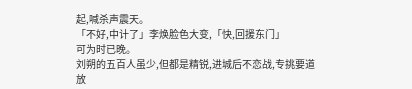起,喊杀声震天。
「不好,中计了」李焕脸色大变,「快,回援东门」
可为时已晚。
刘朔的五百人虽少,但都是精锐,进城后不恋战,专挑要道放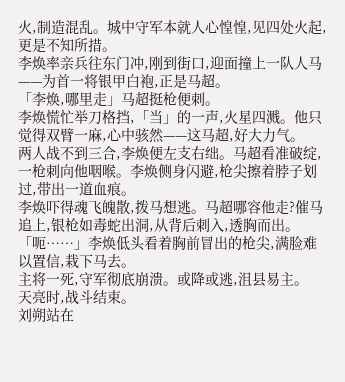火,制造混乱。城中守军本就人心惶惶,见四处火起,更是不知所措。
李焕率亲兵往东门冲,刚到街口,迎面撞上一队人马——为首一将银甲白袍,正是马超。
「李焕,哪里走」马超挺枪便刺。
李焕慌忙举刀格挡,「当」的一声,火星四溅。他只觉得双臂一麻,心中骇然——这马超,好大力气。
两人战不到三合,李焕便左支右绌。马超看准破绽,一枪刺向他咽喉。李焕侧身闪避,枪尖擦着脖子划过,带出一道血痕。
李焕吓得魂飞魄散,拨马想逃。马超哪容他走?催马追上,银枪如毒蛇出洞,从背后刺入,透胸而出。
「呃……」李焕低头看着胸前冒出的枪尖,满脸难以置信,栽下马去。
主将一死,守军彻底崩溃。或降或逃,沮县易主。
天亮时,战斗结束。
刘朔站在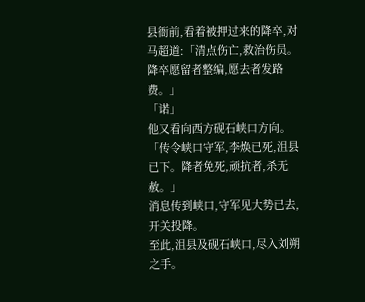县衙前,看着被押过来的降卒,对马超道:「清点伤亡,救治伤员。降卒愿留者整编,愿去者发路费。」
「诺」
他又看向西方砚石峡口方向。
「传令峡口守军,李焕已死,沮县已下。降者免死,顽抗者,杀无赦。」
消息传到峡口,守军见大势已去,开关投降。
至此,沮县及砚石峡口,尽入刘朔之手。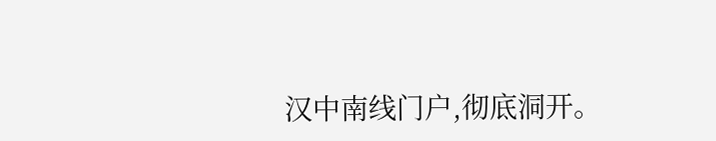汉中南线门户,彻底洞开。